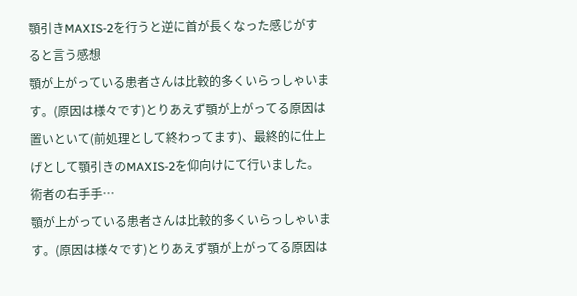顎引きMAXIS-2を行うと逆に首が長くなった感じがすると言う感想
顎が上がっている患者さんは比較的多くいらっしゃいます。(原因は様々です)とりあえず顎が上がってる原因は置いといて(前処理として終わってます)、最終的に仕上げとして顎引きのMAXIS-2を仰向けにて行いました。術者の右手手…
顎が上がっている患者さんは比較的多くいらっしゃいます。(原因は様々です)とりあえず顎が上がってる原因は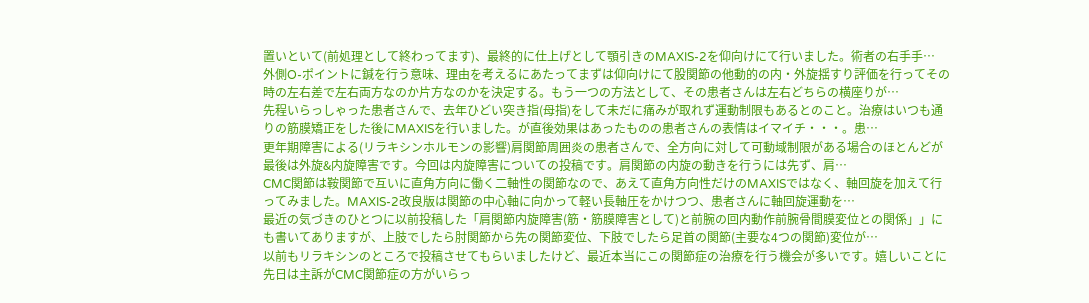置いといて(前処理として終わってます)、最終的に仕上げとして顎引きのMAXIS-2を仰向けにて行いました。術者の右手手…
外側O-ポイントに鍼を行う意味、理由を考えるにあたってまずは仰向けにて股関節の他動的の内・外旋揺すり評価を行ってその時の左右差で左右両方なのか片方なのかを決定する。もう一つの方法として、その患者さんは左右どちらの横座りが…
先程いらっしゃった患者さんで、去年ひどい突き指(母指)をして未だに痛みが取れず運動制限もあるとのこと。治療はいつも通りの筋膜矯正をした後にMAXISを行いました。が直後効果はあったものの患者さんの表情はイマイチ・・・。患…
更年期障害による(リラキシンホルモンの影響)肩関節周囲炎の患者さんで、全方向に対して可動域制限がある場合のほとんどが最後は外旋&内旋障害です。今回は内旋障害についての投稿です。肩関節の内旋の動きを行うには先ず、肩…
CMC関節は鞍関節で互いに直角方向に働く二軸性の関節なので、あえて直角方向性だけのMAXISではなく、軸回旋を加えて行ってみました。MAXIS-2改良版は関節の中心軸に向かって軽い長軸圧をかけつつ、患者さんに軸回旋運動を…
最近の気づきのひとつに以前投稿した「肩関節内旋障害(筋・筋膜障害として)と前腕の回内動作前腕骨間膜変位との関係」」にも書いてありますが、上肢でしたら肘関節から先の関節変位、下肢でしたら足首の関節(主要な4つの関節)変位が…
以前もリラキシンのところで投稿させてもらいましたけど、最近本当にこの関節症の治療を行う機会が多いです。嬉しいことに先日は主訴がCMC関節症の方がいらっ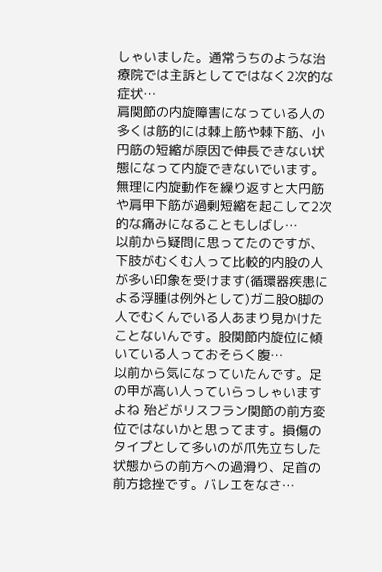しゃいました。通常うちのような治療院では主訴としてではなく2次的な症状…
肩関節の内旋障害になっている人の多くは筋的には棘上筋や棘下筋、小円筋の短縮が原因で伸長できない状態になって内旋できないでいます。無理に内旋動作を繰り返すと大円筋や肩甲下筋が過剰短縮を起こして2次的な痛みになることもしばし…
以前から疑問に思ってたのですが、下肢がむくむ人って比較的内股の人が多い印象を受けます(循環器疾患による浮腫は例外として)ガニ股O脚の人でむくんでいる人あまり見かけたことないんです。股関節内旋位に傾いている人っておそらく腹…
以前から気になっていたんです。足の甲が高い人っていらっしゃいますよね 殆どがリスフラン関節の前方変位ではないかと思ってます。損傷のタイプとして多いのが爪先立ちした状態からの前方への過滑り、足首の前方捻挫です。バレエをなさ…